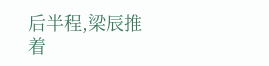后半程,梁辰推着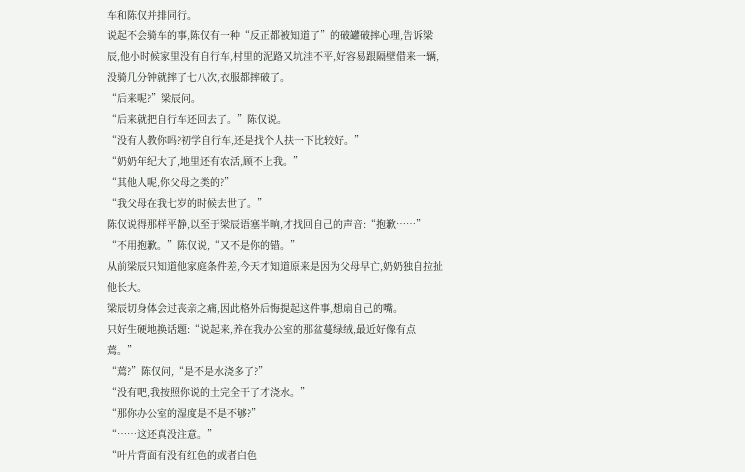车和陈仅并排同行。
说起不会骑车的事,陈仅有一种“反正都被知道了”的破罐破摔心理,告诉梁辰,他小时候家里没有自行车,村里的泥路又坑洼不平,好容易跟隔壁借来一辆,没骑几分钟就摔了七八次,衣服都摔破了。
“后来呢?”梁辰问。
“后来就把自行车还回去了。”陈仅说。
“没有人教你吗?初学自行车,还是找个人扶一下比较好。”
“奶奶年纪大了,地里还有农活,顾不上我。”
“其他人呢,你父母之类的?”
“我父母在我七岁的时候去世了。”
陈仅说得那样平静,以至于梁辰语塞半晌,才找回自己的声音:“抱歉……”
“不用抱歉。”陈仅说,“又不是你的错。”
从前梁辰只知道他家庭条件差,今天才知道原来是因为父母早亡,奶奶独自拉扯他长大。
梁辰切身体会过丧亲之痛,因此格外后悔提起这件事,想扇自己的嘴。
只好生硬地换话题:“说起来,养在我办公室的那盆蔓绿绒,最近好像有点蔫。”
“蔫?”陈仅问,“是不是水浇多了?”
“没有吧,我按照你说的土完全干了才浇水。”
“那你办公室的湿度是不是不够?”
“……这还真没注意。”
“叶片背面有没有红色的或者白色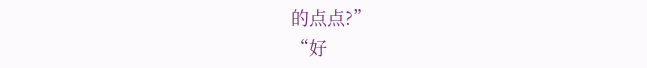的点点?”
“好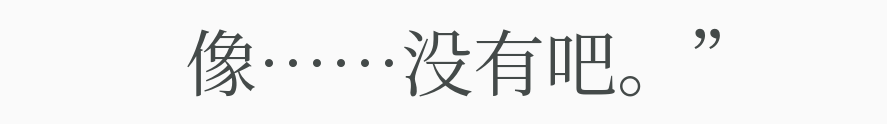像……没有吧。”